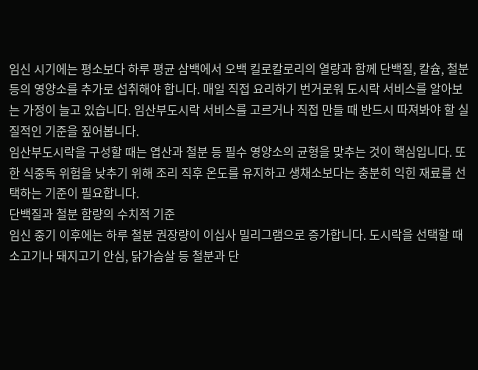임신 시기에는 평소보다 하루 평균 삼백에서 오백 킬로칼로리의 열량과 함께 단백질, 칼슘, 철분 등의 영양소를 추가로 섭취해야 합니다. 매일 직접 요리하기 번거로워 도시락 서비스를 알아보는 가정이 늘고 있습니다. 임산부도시락 서비스를 고르거나 직접 만들 때 반드시 따져봐야 할 실질적인 기준을 짚어봅니다.
임산부도시락을 구성할 때는 엽산과 철분 등 필수 영양소의 균형을 맞추는 것이 핵심입니다. 또한 식중독 위험을 낮추기 위해 조리 직후 온도를 유지하고 생채소보다는 충분히 익힌 재료를 선택하는 기준이 필요합니다.
단백질과 철분 함량의 수치적 기준
임신 중기 이후에는 하루 철분 권장량이 이십사 밀리그램으로 증가합니다. 도시락을 선택할 때 소고기나 돼지고기 안심, 닭가슴살 등 철분과 단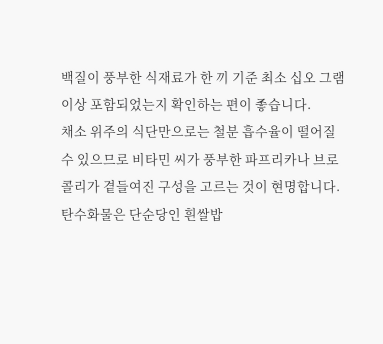백질이 풍부한 식재료가 한 끼 기준 최소 십오 그램 이상 포함되었는지 확인하는 편이 좋습니다.
채소 위주의 식단만으로는 철분 흡수율이 떨어질 수 있으므로 비타민 씨가 풍부한 파프리카나 브로콜리가 곁들여진 구성을 고르는 것이 현명합니다. 탄수화물은 단순당인 흰쌀밥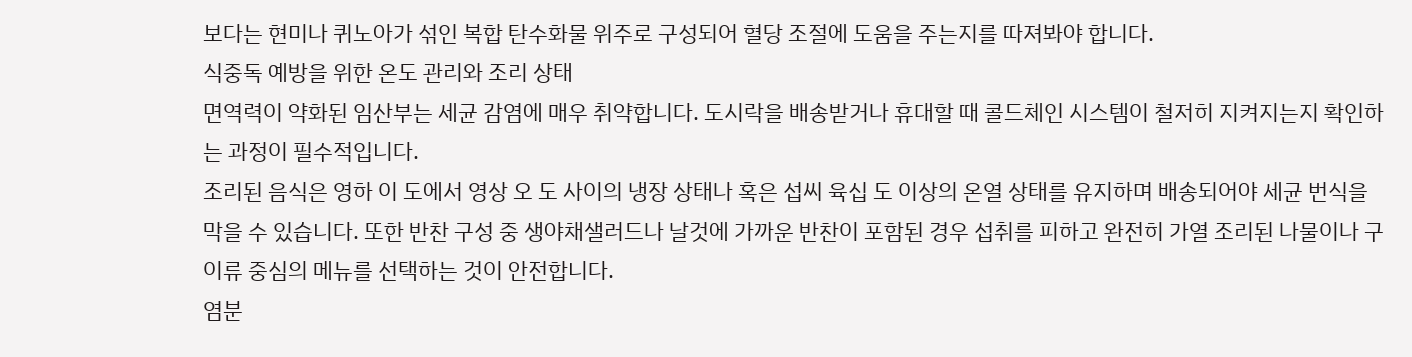보다는 현미나 퀴노아가 섞인 복합 탄수화물 위주로 구성되어 혈당 조절에 도움을 주는지를 따져봐야 합니다.
식중독 예방을 위한 온도 관리와 조리 상태
면역력이 약화된 임산부는 세균 감염에 매우 취약합니다. 도시락을 배송받거나 휴대할 때 콜드체인 시스템이 철저히 지켜지는지 확인하는 과정이 필수적입니다.
조리된 음식은 영하 이 도에서 영상 오 도 사이의 냉장 상태나 혹은 섭씨 육십 도 이상의 온열 상태를 유지하며 배송되어야 세균 번식을 막을 수 있습니다. 또한 반찬 구성 중 생야채샐러드나 날것에 가까운 반찬이 포함된 경우 섭취를 피하고 완전히 가열 조리된 나물이나 구이류 중심의 메뉴를 선택하는 것이 안전합니다.
염분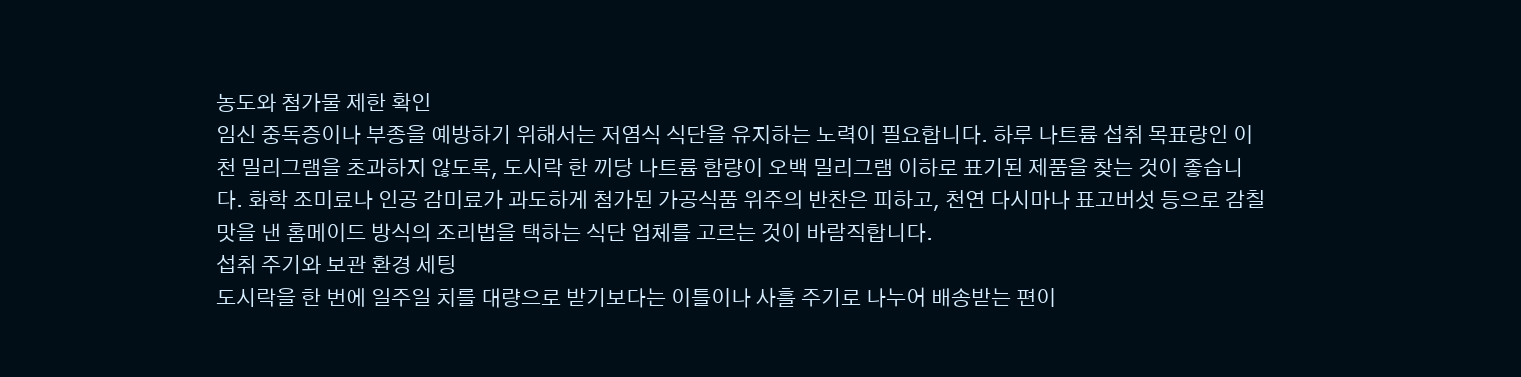농도와 첨가물 제한 확인
임신 중독증이나 부종을 예방하기 위해서는 저염식 식단을 유지하는 노력이 필요합니다. 하루 나트륨 섭취 목표량인 이천 밀리그램을 초과하지 않도록, 도시락 한 끼당 나트륨 함량이 오백 밀리그램 이하로 표기된 제품을 찾는 것이 좋습니다. 화학 조미료나 인공 감미료가 과도하게 첨가된 가공식품 위주의 반찬은 피하고, 천연 다시마나 표고버섯 등으로 감칠맛을 낸 홈메이드 방식의 조리법을 택하는 식단 업체를 고르는 것이 바람직합니다.
섭취 주기와 보관 환경 세팅
도시락을 한 번에 일주일 치를 대량으로 받기보다는 이틀이나 사흘 주기로 나누어 배송받는 편이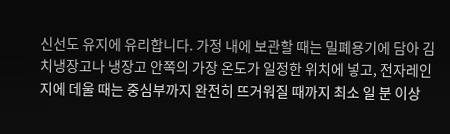신선도 유지에 유리합니다. 가정 내에 보관할 때는 밀폐용기에 담아 김치냉장고나 냉장고 안쪽의 가장 온도가 일정한 위치에 넣고, 전자레인지에 데울 때는 중심부까지 완전히 뜨거워질 때까지 최소 일 분 이상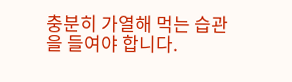충분히 가열해 먹는 습관을 들여야 합니다.